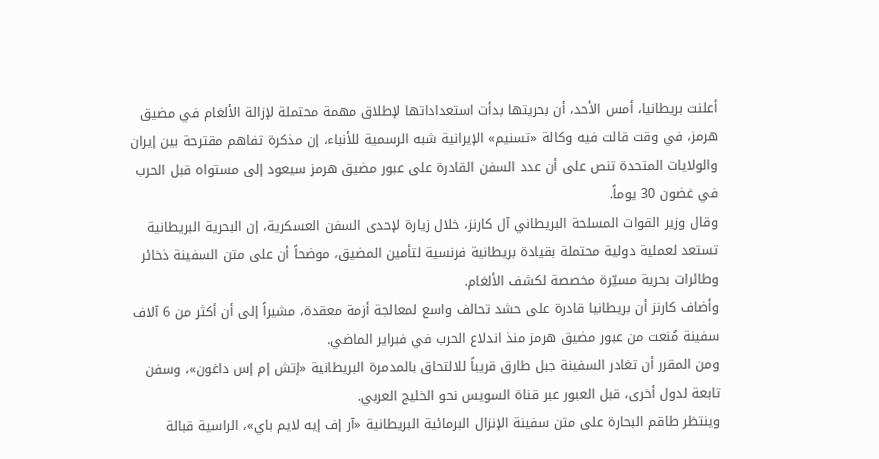أعلنت بريطانيا، أمس الأحد، أن بحريتها بدأت استعداداتها لإطلاق مهمة محتملة لإزالة الألغام في مضيق هرمز، في وقت قالت فيه وكالة «تسنيم» الإيرانية شبه الرسمية للأنباء، إن مذكرة تفاهم مقترحة بين إيران والولايات المتحدة تنص على أن عدد السفن القادرة على عبور مضيق هرمز سيعود إلى مستواه قبل الحرب في غضون 30 يوماً.
وقال وزير القوات المسلحة البريطاني آل كارنز، خلال زيارة لإحدى السفن العسكرية، إن البحرية البريطانية تستعد لعملية دولية محتملة بقيادة بريطانية فرنسية لتأمين المضيق، موضحاً أن على متن السفينة ذخائر وطائرات بحرية مسيّرة مخصصة لكشف الألغام.
وأضاف كارنز أن بريطانيا قادرة على حشد تحالف واسع لمعالجة أزمة معقدة، مشيراً إلى أن أكثر من 6 آلاف سفينة مُنعت من عبور مضيق هرمز منذ اندلاع الحرب في فبراير الماضي.
ومن المقرر أن تغادر السفينة جبل طارق قريباً للالتحاق بالمدمرة البريطانية «إتش إم إس داغون»، وسفن تابعة لدول أخرى، قبل العبور عبر قناة السويس نحو الخليج العربي.
وينتظر طاقم البحارة على متن سفينة الإنزال البرمائية البريطانية «آر إف إيه لايم باي»، الراسية قبالة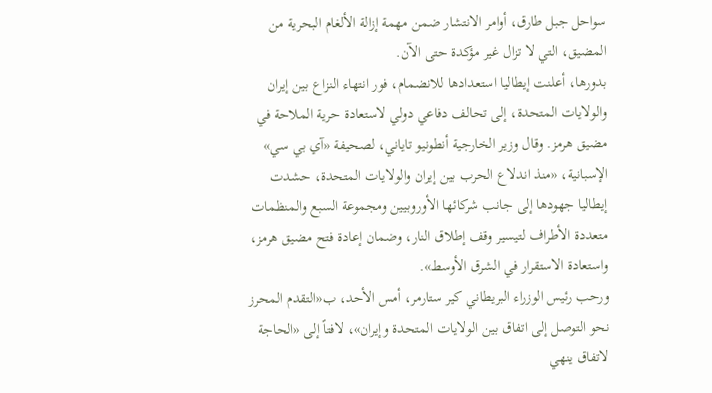سواحل جبل طارق، أوامر الانتشار ضمن مهمة إزالة الألغام البحرية من المضيق، التي لا تزال غير مؤكدة حتى الآن.
بدورها، أعلنت إيطاليا استعدادها للانضمام، فور انتهاء النزاع بين إيران والولايات المتحدة، إلى تحالف دفاعي دولي لاستعادة حرية الملاحة في مضيق هرمز. وقال وزير الخارجية أنطونيو تاياني، لصحيفة «آي بي سي» الإسبانية، «منذ اندلاع الحرب بين إيران والولايات المتحدة، حشدت إيطاليا جهودها إلى جانب شركائها الأوروبيين ومجموعة السبع والمنظمات متعددة الأطراف لتيسير وقف إطلاق النار، وضمان إعادة فتح مضيق هرمز، واستعادة الاستقرار في الشرق الأوسط».
ورحب رئيس الوزراء البريطاني كير ستارمر، أمس الأحد، ب«التقدم المحرز نحو التوصل إلى اتفاق بين الولايات المتحدة وإيران»، لافتاً إلى «الحاجة لاتفاق ينهي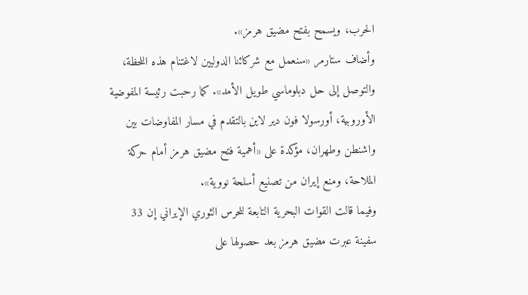الحرب، ويسمح بفتح مضيق هرمز».
وأضاف ستارمر «سنعمل مع شركائنا الدوليين لاغتنام هذه اللحظة، والتوصل إلى حل دبلوماسي طويل الأمد». كما رحبت رئيسة المفوضية الأوروبية، أورسولا فون دير لاين بالتقدم في مسار المفاوضات بين واشنطن وطهران، مؤكدة على «أهمية فتح مضيق هرمز أمام حركة الملاحة، ومنع إيران من تصنيع أسلحة نووية».
وفيما قالت القوات البحرية التابعة للحرس الثوري الإيراني إن 33 سفينة عبرت مضيق هرمز بعد حصولها على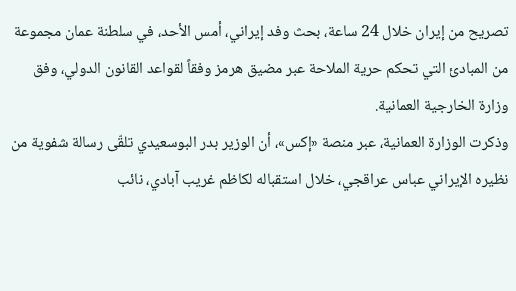تصريح من إيران خلال 24 ساعة، بحث وفد إيراني، أمس الأحد، في سلطنة عمان مجموعة من المبادئ التي تحكم حرية الملاحة عبر مضيق هرمز وفقاً لقواعد القانون الدولي، وفق وزارة الخارجية العمانية.
وذكرت الوزارة العمانية، عبر منصة «إكس»، أن الوزير بدر البوسعيدي تلقّى رسالة شفوية من نظيره الإيراني عباس عراقجي، خلال استقباله لكاظم غريب آبادي، نائب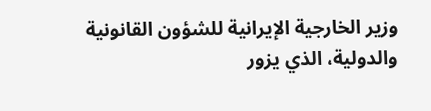وزير الخارجية الإيرانية للشؤون القانونية والدولية، الذي يزور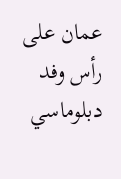عمان على رأس وفد دبلوماسي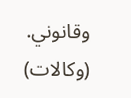وقانوني.
(وكالات)